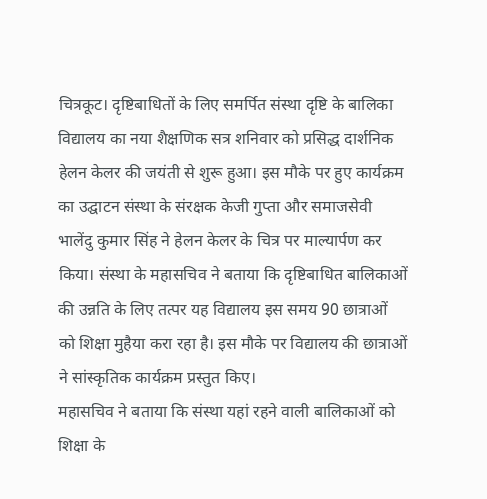चित्रकूट। दृष्टिबाधितों के लिए समर्पित संस्था दृष्टि के बालिका विद्यालय का नया शैक्षणिक सत्र शनिवार को प्रसिद्ध दार्शनिक हेलन केलर की जयंती से शुरू हुआ। इस मौके पर हुए कार्यक्रम का उद्घाटन संस्था के संरक्षक केजी गुप्ता और समाजसेवी भालेंदु कुमार सिंह ने हेलन केलर के चित्र पर माल्यार्पण कर किया। संस्था के महासचिव ने बताया कि दृष्टिबाधित बालिकाओं की उन्नति के लिए तत्पर यह विद्यालय इस समय 90 छात्राओं को शिक्षा मुहैया करा रहा है। इस मौके पर विद्यालय की छात्राओं ने सांस्कृतिक कार्यक्रम प्रस्तुत किए।
महासचिव ने बताया कि संस्था यहां रहने वाली बालिकाओं को शिक्षा के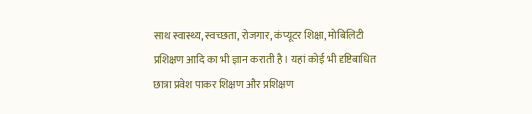साथ स्वास्थ्य, स्वच्छता, रोजगार, कंप्यूटर शिक्षा, मोबिलिटी प्रशिक्षण आदि का भी ज्ञान कराती है। यहां कोई भी दृष्टिबाधित छात्रा प्रवेश पाकर शिक्षण और प्रशिक्षण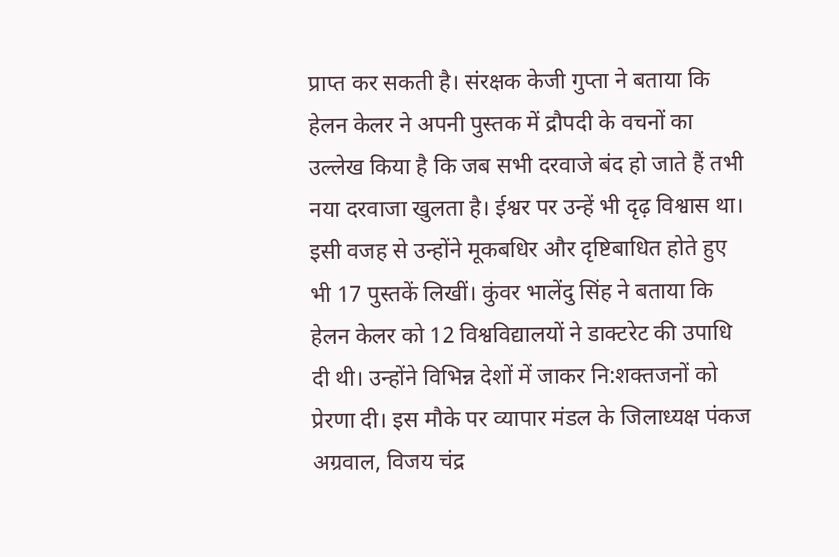प्राप्त कर सकती है। संरक्षक केजी गुप्ता ने बताया कि हेलन केलर ने अपनी पुस्तक में द्रौपदी के वचनों का उल्लेख किया है कि जब सभी दरवाजे बंद हो जाते हैं तभी नया दरवाजा खुलता है। ईश्वर पर उन्हें भी दृढ़ विश्वास था। इसी वजह से उन्होंने मूकबधिर और दृष्टिबाधित होते हुए भी 17 पुस्तकें लिखीं। कुंवर भालेंदु सिंह ने बताया कि हेलन केलर को 12 विश्वविद्यालयों ने डाक्टरेट की उपाधि दी थी। उन्होंने विभिन्न देशों में जाकर नि:शक्तजनों को प्रेरणा दी। इस मौके पर व्यापार मंडल के जिलाध्यक्ष पंकज अग्रवाल, विजय चंद्र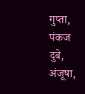गुप्ता, पंकज दुबे, अंजूषा,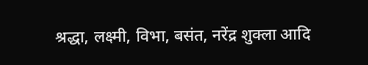श्रद्धा, लक्ष्मी, विभा, बसंत, नरेंद्र शुक्ला आदि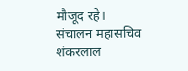मौजूद रहे। संचालन महासचिव शंकरलाल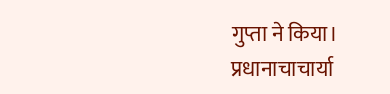गुप्ता ने किया। प्रधानाचाचार्या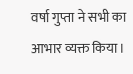वर्षा गुप्ता ने सभी का आभार व्यक्त किया।